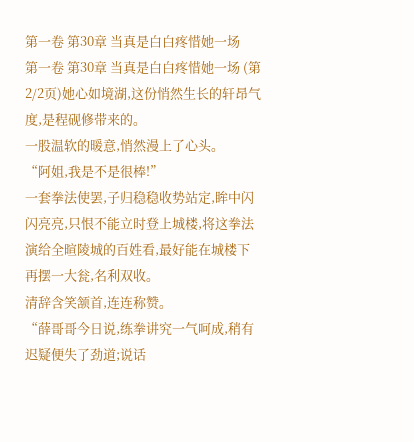第一卷 第30章 当真是白白疼惜她一场
第一卷 第30章 当真是白白疼惜她一场 (第2/2页)她心如境湖,这份悄然生长的轩昂气度,是程砚修带来的。
一股温软的暖意,悄然漫上了心头。
“阿姐,我是不是很棒!”
一套拳法使罢,子归稳稳收势站定,眸中闪闪亮亮,只恨不能立时登上城楼,将这拳法演给全暄陵城的百姓看,最好能在城楼下再摆一大瓮,名利双收。
清辞含笑颔首,连连称赞。
“薛哥哥今日说,练拳讲究一气呵成,稍有迟疑便失了劲道;说话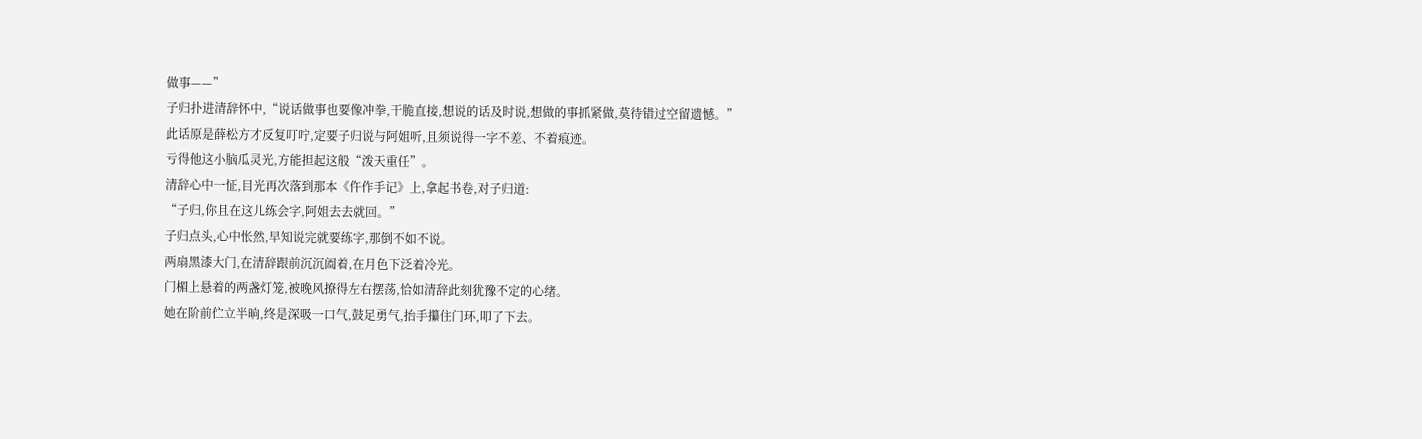做事——”
子归扑进清辞怀中,“说话做事也要像冲拳,干脆直接,想说的话及时说,想做的事抓紧做,莫待错过空留遗憾。”
此话原是薛松方才反复叮咛,定要子归说与阿姐听,且须说得一字不差、不着痕迹。
亏得他这小脑瓜灵光,方能担起这般“泼天重任”。
清辞心中一怔,目光再次落到那本《仵作手记》上,拿起书卷,对子归道:
“子归,你且在这儿练会字,阿姐去去就回。”
子归点头,心中怅然,早知说完就要练字,那倒不如不说。
两扇黑漆大门,在清辞跟前沉沉阖着,在月色下泛着冷光。
门楣上悬着的两盏灯笼,被晚风撩得左右摆荡,恰如清辞此刻犹豫不定的心绪。
她在阶前伫立半晌,终是深吸一口气,鼓足勇气,抬手攥住门环,叩了下去。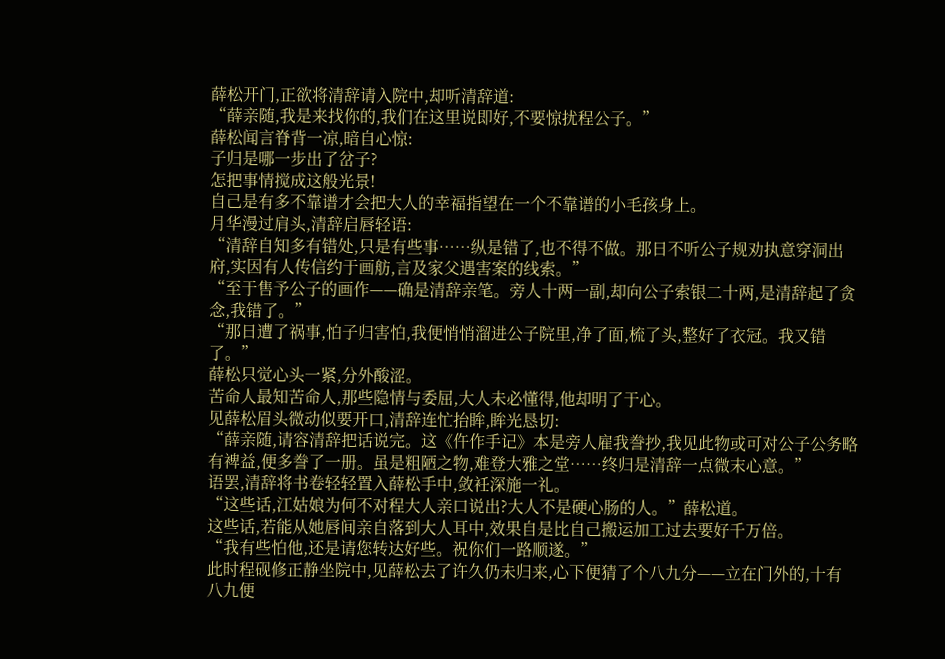薛松开门,正欲将清辞请入院中,却听清辞道:
“薛亲随,我是来找你的,我们在这里说即好,不要惊扰程公子。”
薛松闻言脊背一凉,暗自心惊:
子归是哪一步出了岔子?
怎把事情搅成这般光景!
自己是有多不靠谱才会把大人的幸福指望在一个不靠谱的小毛孩身上。
月华漫过肩头,清辞启唇轻语:
“清辞自知多有错处,只是有些事……纵是错了,也不得不做。那日不听公子规劝执意穿洞出府,实因有人传信约于画舫,言及家父遇害案的线索。”
“至于售予公子的画作——确是清辞亲笔。旁人十两一副,却向公子索银二十两,是清辞起了贪念,我错了。”
“那日遭了祸事,怕子归害怕,我便悄悄溜进公子院里,净了面,梳了头,整好了衣冠。我又错了。”
薛松只觉心头一紧,分外酸涩。
苦命人最知苦命人,那些隐情与委屈,大人未必懂得,他却明了于心。
见薛松眉头微动似要开口,清辞连忙抬眸,眸光恳切:
“薛亲随,请容清辞把话说完。这《仵作手记》本是旁人雇我誊抄,我见此物或可对公子公务略有裨益,便多誊了一册。虽是粗陋之物,难登大雅之堂……终归是清辞一点微末心意。”
语罢,清辞将书卷轻轻置入薛松手中,敛衽深施一礼。
“这些话,江姑娘为何不对程大人亲口说出?大人不是硬心肠的人。”薛松道。
这些话,若能从她唇间亲自落到大人耳中,效果自是比自己搬运加工过去要好千万倍。
“我有些怕他,还是请您转达好些。祝你们一路顺遂。”
此时程砚修正静坐院中,见薛松去了许久仍未归来,心下便猜了个八九分——立在门外的,十有八九便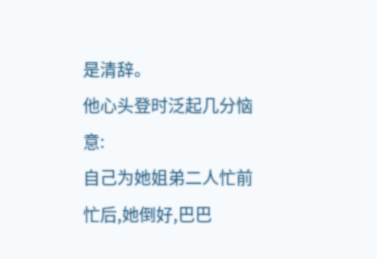是清辞。
他心头登时泛起几分恼意:
自己为她姐弟二人忙前忙后,她倒好,巴巴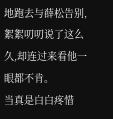地跑去与薛松告别,絮絮叨叨说了这么久,却连过来看他一眼都不肯。
当真是白白疼惜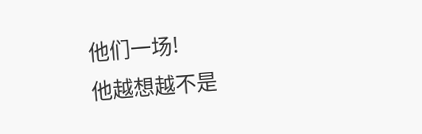他们一场!
他越想越不是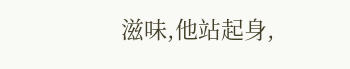滋味,他站起身,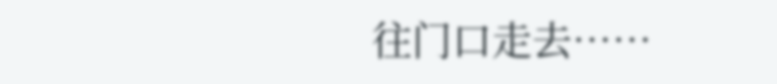往门口走去……